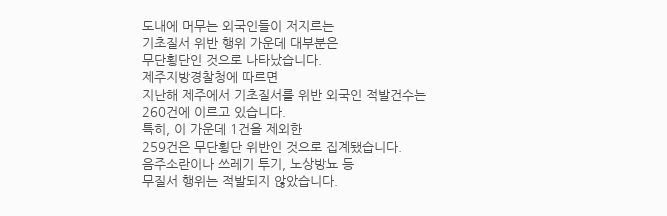도내에 머무는 외국인들이 저지르는
기초질서 위반 행위 가운데 대부분은
무단횡단인 것으로 나타났습니다.
제주지방경찰청에 따르면
지난해 제주에서 기초질서를 위반 외국인 적발건수는 260건에 이르고 있습니다.
특히, 이 가운데 1건을 제외한
259건은 무단횡단 위반인 것으로 집계됐습니다.
음주소란이나 쓰레기 투기, 노상방뇨 등
무질서 행위는 적발되지 않았습니다.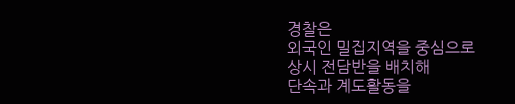경찰은
외국인 밀집지역을 중심으로
상시 전담반을 배치해
단속과 계도활동을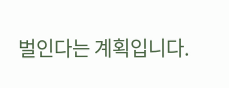벌인다는 계획입니다.